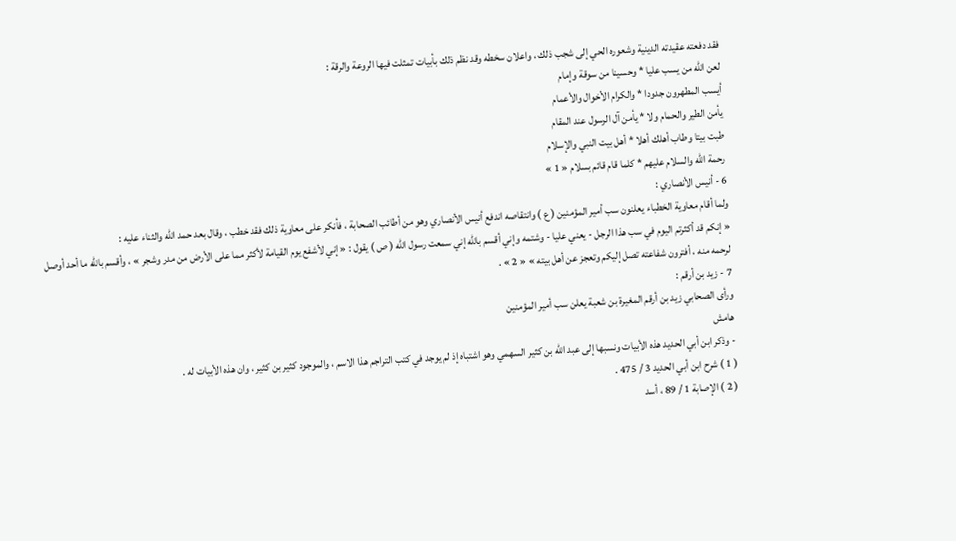فقد دفعته عقيدته الدينية وشعوره الحي إلى شجب ذلك ، واعلان سخطه وقد نظم ذلك بأبيات تمثلت فيها الروعة والرقة :
لعن اللّه من يسب عليا * وحسينا من سوقة وإمام
أيسب المطهرون جدودا * والكرام الأخوال والأعمام
يأمن الطير والحمام ولا * يأمن آل الرسول عند المقام
طبت بيتا وطاب أهلك أهلا * أهل بيت النبي والإسلام
رحمة اللّه والسلام عليهم * كلما قام قائم بسلام « 1 »
6 - أنيس الأنصاري :
ولما أقام معاوية الخطباء يعلنون سب أمير المؤمنين ( ع ) وانتقاصه اندفع أنيس الأنصاري وهو من أطائب الصحابة ، فأنكر على معاوية ذلك فقد خطب ، وقال بعد حمد اللّه والثناء عليه :
« إنكم قد أكثرتم اليوم في سب هذا الرجل - يعني عليا - وشتمه وإني أقسم باللّه إني سمعت رسول اللّه ( ص ) يقول : « إني لأشفع يوم القيامة لأكثر مما على الأرض من مدر وشجر » ، وأقسم باللّه ما أحد أوصل لرحمه منه ، أفترون شفاعته تصل إليكم وتعجز عن أهل بيته » « 2 » .
7 - زيد بن أرقم :
ورأى الصحابي زيد بن أرقم المغيرة بن شعبة يعلن سب أمير المؤمنين
هامش
- وذكر ابن أبي الحديد هذه الأبيات ونسبها إلى عبد اللّه بن كثير السهمي وهو اشتباه إذ لم يوجد في كتب التراجم هذا الاسم ، والموجود كثير بن كثير ، وان هذه الأبيات له .
( 1 ) شرح ابن أبي الحديد 3 / 475 .
( 2 ) الإصابة 1 / 89 ، أسد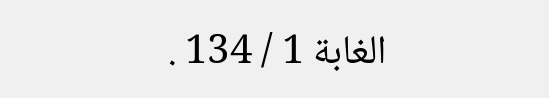الغابة 1 / 134 .